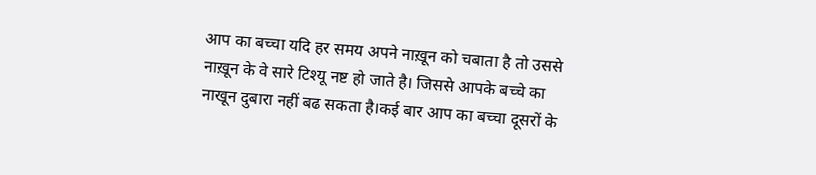आप का बच्चा यदि हर समय अपने नाख़ून को चबाता है तो उससे नाख़ून के वे सारे टिश्यू नष्ट हो जाते है। जिससे आपके बच्चे का नाखून दुबारा नहीं बढ सकता है।कई बार आप का बच्चा दूसरों के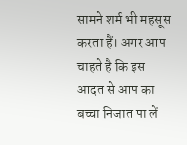सामने शर्म भी महसूस करता हैं। अगर आप चाहते है कि इस आदत से आप का बच्चा निजात पा लें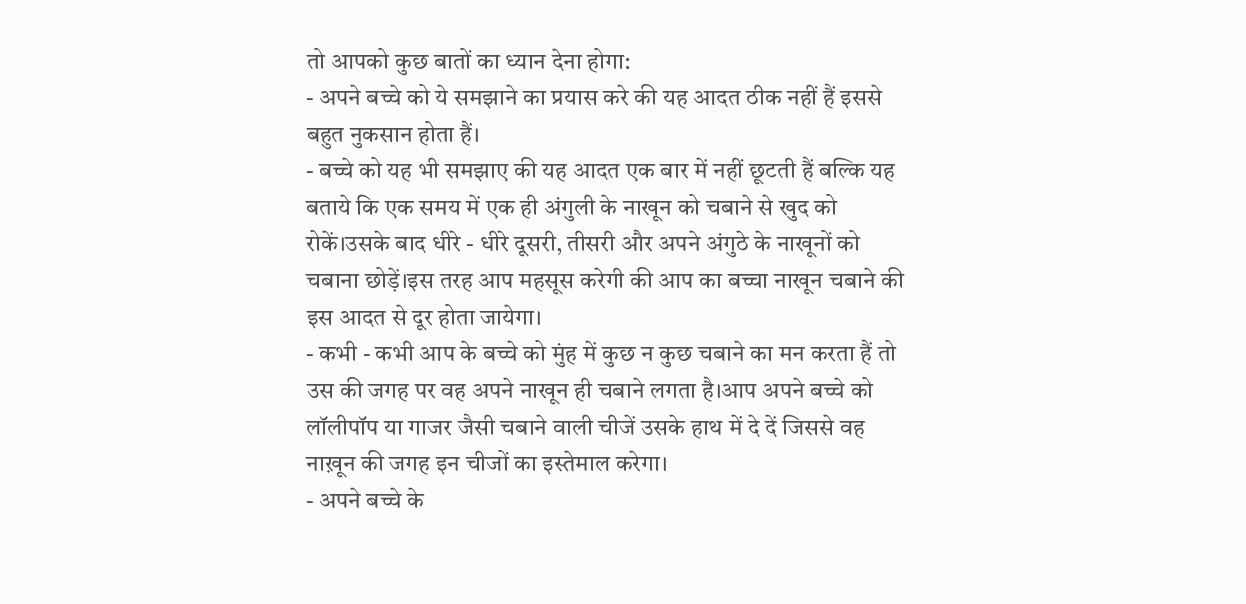तो आपको कुछ बातों का ध्यान देना होगा:
- अपने बच्चे को ये समझाने का प्रयास करे की यह आदत ठीक नहीं हैं इससे बहुत नुकसान होता हैं।
- बच्चे को यह भी समझाए की यह आदत एक बार में नहीं छूटती हैं बल्कि यह बताये कि एक समय में एक ही अंगुली के नाखून को चबाने से खुद को रोकें।उसके बाद धीरे - धीरे दूसरी, तीसरी और अपने अंगुठे के नाखूनों को चबाना छोड़ें।इस तरह आप महसूस करेगी की आप का बच्चा नाखून चबाने की इस आदत से दूर होता जायेगा।
- कभी - कभी आप के बच्चे को मुंह में कुछ न कुछ चबाने का मन करता हैं तो उस की जगह पर वह अपने नाखून ही चबाने लगता है।आप अपने बच्चे को लॉलीपॉप या गाजर जैसी चबाने वाली चीजें उसके हाथ में दे दें जिससे वह नाख़ून की जगह इन चीजों का इस्तेमाल करेगा।
- अपने बच्चे के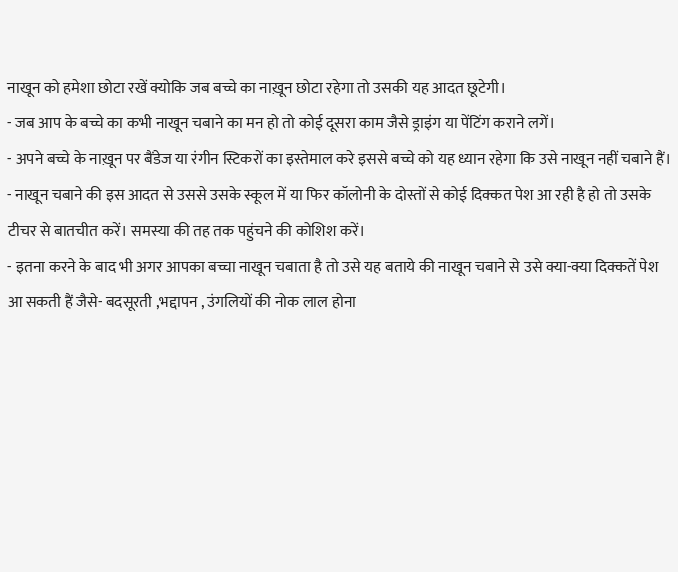नाखून को हमेशा छोटा रखें क्योकि जब बच्चे का नाख़ून छोटा रहेगा तो उसकी यह आदत छूटेगी।
- जब आप के बच्चे का कभी नाखून चबाने का मन हो तो कोई दूसरा काम जैसे ड्राइंग या पेंटिंग कराने लगें।
- अपने बच्चे के नाख़ून पर बैंडेज या रंगीन स्टिकरों का इस्तेमाल करे इससे बच्चे को यह ध्यान रहेगा कि उसे नाखून नहीं चबाने हैं।
- नाखून चबाने की इस आदत से उससे उसके स्कूल में या फिर कॉलोनी के दोस्तों से कोई दिक्कत पेश आ रही है हो तो उसके टीचर से बातचीत करें। समस्या की तह तक पहुंचने की कोशिश करें।
- इतना करने के बाद भी अगर आपका बच्चा नाखून चबाता है तो उसे यह बताये की नाखून चबाने से उसे क्या-क्या दिक्कतें पेश आ सकती हैं जैसे- बदसूरती ,भद्दापन , उंगलियों की नोक लाल होना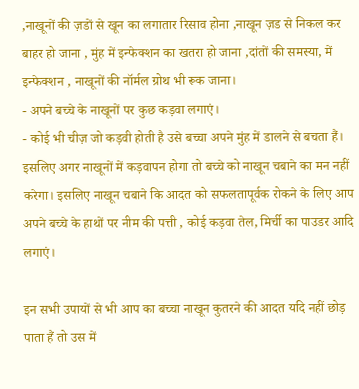,नाखूनों की ज़डों से खून का लगातार रिसाव होना ,नाखून ज़ड से निकल कर बाहर हो जाना , मुंह में इन्फेक्शन का खतरा हो जाना ,दांतों की समस्या, में इन्फेक्शन , नाखूनों की नॉर्मल ग्रोथ भी रूक जाना।
- अपने बच्चे के नाखूनों पर कुछ कड़वा लगाएं।
- कोई भी चीज़ जो कड़वी होती है उसे बच्चा अपने मुंह में डालने से बचता हैं। इसलिए अगर नाखूनों में कड़वापन होगा तो बच्चे को नाखून चबाने का मन नहीं करेगा। इसलिए नाखून चबाने कि आदत को सफलतापूर्वक रोकने के लिए आप अपने बच्चे के हाथों पर नीम की पत्ती , कोई कड़वा तेल, मिर्ची का पाउडर आदि लगाएं।

इन सभी उपायों से भी आप का बच्चा नाखून कुतरने की आदत यदि नहीं छोड़ पाता हैं तो उस में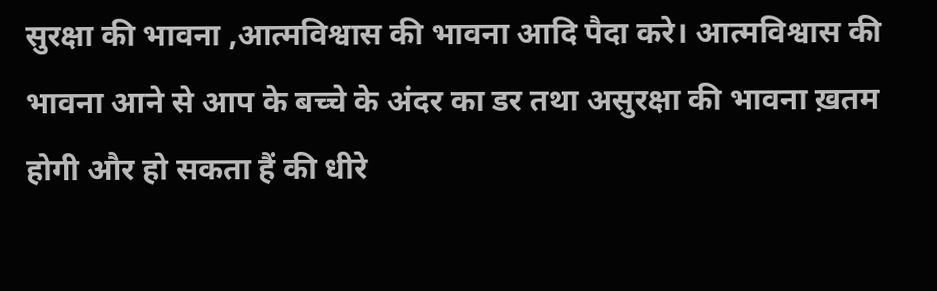सुरक्षा की भावना ,आत्मविश्वास की भावना आदि पैदा करे। आत्मविश्वास की भावना आने से आप के बच्चे के अंदर का डर तथा असुरक्षा की भावना ख़तम होगी और हो सकता हैं की धीरे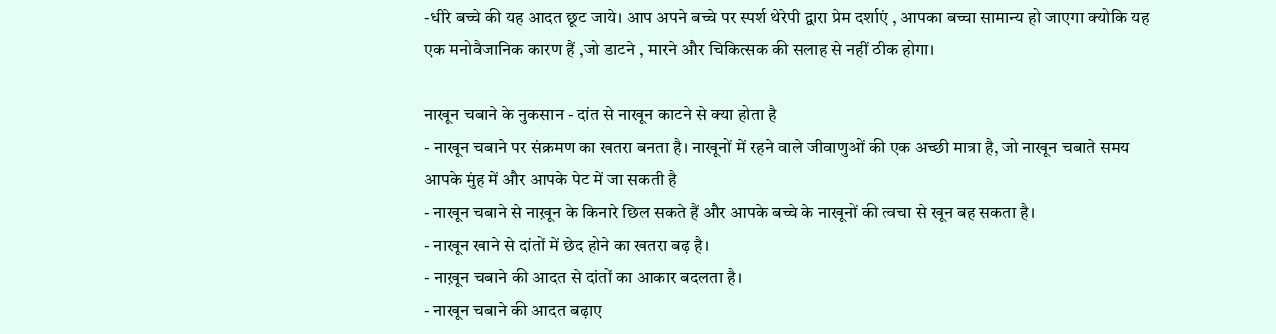-धीरे बच्चे की यह आदत छूट जाये। आप अपने बच्चे पर स्पर्श थेरेपी द्वारा प्रेम दर्शाएं , आपका बच्चा सामान्य हो जाएगा क्योकि यह एक मनोवैजानिक कारण हैं ,जो डाटने , मारने और चिकित्सक की सलाह से नहीं ठीक होगा।

नाखून चबाने के नुकसान - दांत से नाखून काटने से क्या होता है
- नाखून चबाने पर संक्रमण का खतरा बनता है। नाखूनों में रहने वाले जीवाणुओं की एक अच्छी मात्रा है, जो नाखून चबाते समय आपके मुंह में और आपके पेट में जा सकती है
- नाखून चबाने से नाख़ून के किनारे छिल सकते हैं और आपके बच्चे के नाखूनों की त्वचा से खून बह सकता है।
- नाखून खाने से दांतों में छेद होने का खतरा बढ़ है।
- नाख़ून चबाने की आदत से दांतों का आकार बदलता है।
- नाखून चबाने की आदत बढ़ाए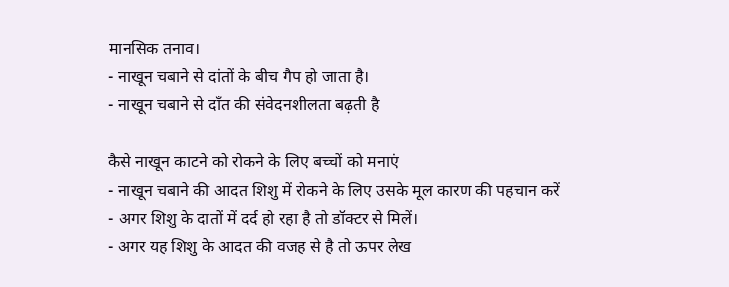मानसिक तनाव।
- नाखून चबाने से दांतों के बीच गैप हो जाता है।
- नाखून चबाने से दाँत की संवेदनशीलता बढ़ती है

कैसे नाखून काटने को रोकने के लिए बच्चों को मनाएं
- नाखून चबाने की आदत शिशु में रोकने के लिए उसके मूल कारण की पहचान करें
- अगर शिशु के दातों में दर्द हो रहा है तो डॉक्टर से मिलें।
- अगर यह शिशु के आदत की वजह से है तो ऊपर लेख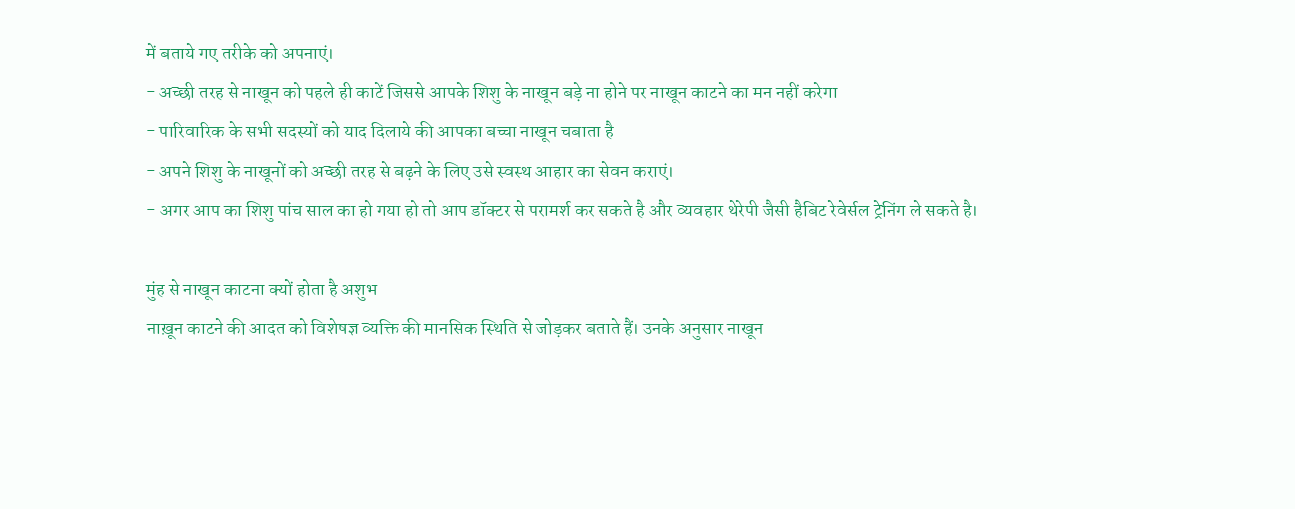में बताये गए तरीके को अपनाएं।
- अच्छी तरह से नाखून को पहले ही काटें जिससे आपके शिशु के नाखून बड़े ना होने पर नाखून काटने का मन नहीं करेगा
- पारिवारिक के सभी सदस्यों को याद दिलाये की आपका बच्चा नाखून चबाता है
- अपने शिशु के नाखूनों को अच्छी तरह से बढ़ने के लिए उसे स्वस्थ आहार का सेवन कराएं।
- अगर आप का शिशु पांच साल का हो गया हो तो आप डॉक्टर से परामर्श कर सकते है और व्यवहार थेरेपी जैसी हैबिट रेवेर्सल ट्रेनिंग ले सकते है।

मुंह से नाखून काटना क्यों होता है अशुभ
नाख़ून काटने की आदत को विशेषज्ञ व्यक्ति की मानसिक स्थिति से जोड़कर बताते हैं। उनके अनुसार नाखून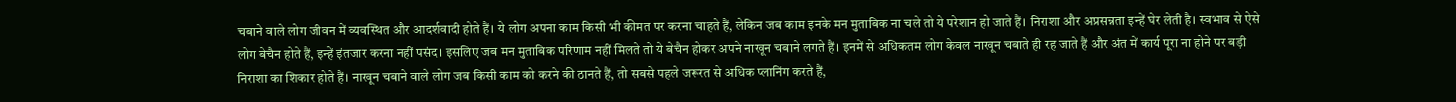चबाने वाले लोग जीवन में व्यवस्थित और आदर्शवादी होते हैं। ये लोग अपना काम किसी भी कीमत पर करना चाहते हैं, लेकिन जब काम इनके मन मुताबिक ना चले तो ये परेशान हो जाते हैं। निराशा और अप्रसन्नता इन्हें घेर लेती है। स्वभाव से ऐसे लोग बेचैन होते हैं, इन्हें इंतजार करना नहीं पसंद। इसलिए जब मन मुताबिक परिणाम नहीं मिलते तो ये बेचैन होकर अपने नाखून चबाने लगते हैं। इनमें से अधिकतम लोग केवल नाखून चबाते ही रह जाते हैं और अंत में कार्य पूरा ना होने पर बड़ी निराशा का शिकार होते हैं। नाखून चबाने वाले लोग जब किसी काम को करने की ठानते हैं, तो सबसे पहले जरूरत से अधिक प्लानिंग करते हैं,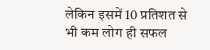लेकिन इसमें 10 प्रतिशत से भी कम लोग ही सफल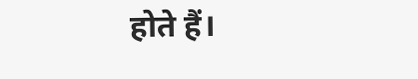होते हैं।